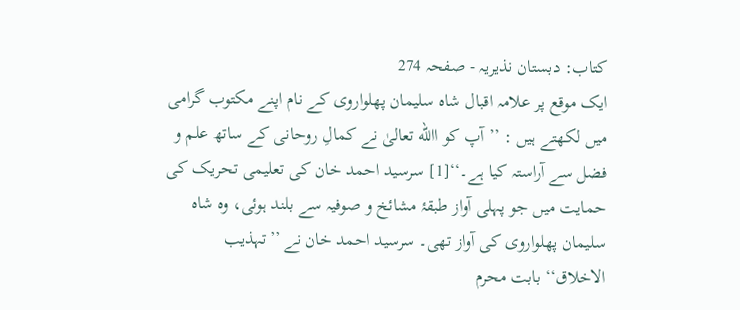کتاب: دبستان نذیریہ - صفحہ 274
ایک موقع پر علامہ اقبال شاہ سلیمان پھلواروی کے نام اپنے مکتوب گرامی میں لکھتے ہیں : ’’آپ کو االله تعالیٰ نے کمالِ روحانی کے ساتھ علم و فضل سے آراستہ کیا ہے۔‘‘[1] سرسید احمد خان کی تعلیمی تحریک کی حمایت میں جو پہلی آواز طبقۂ مشائخ و صوفیہ سے بلند ہوئی، وہ شاہ سلیمان پھلواروی کی آواز تھی۔ سرسید احمد خان نے ’’تہذیب الاخلاق‘‘ بابت محرم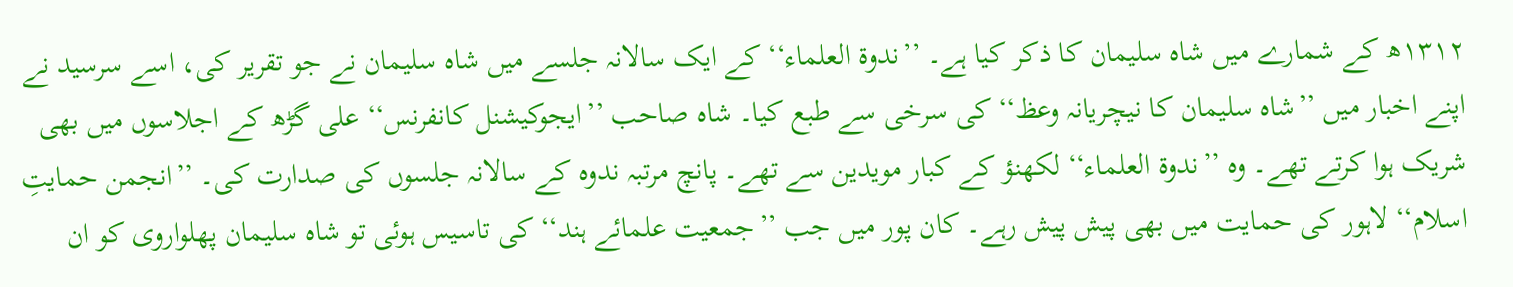۱۳۱۲ھ کے شمارے میں شاہ سلیمان کا ذکر کیا ہے۔ ’’ندوۃ العلماء‘‘ کے ایک سالانہ جلسے میں شاہ سلیمان نے جو تقریر کی، اسے سرسید نے اپنے اخبار میں ’’شاہ سلیمان کا نیچریانہ وعظ‘‘ کی سرخی سے طبع کیا۔ شاہ صاحب ’’ایجوکیشنل کانفرنس‘‘ علی گڑھ کے اجلاسوں میں بھی شریک ہوا کرتے تھے۔ وہ ’’ندوۃ العلماء‘‘ لکھنؤ کے کبار مویدین سے تھے۔ پانچ مرتبہ ندوہ کے سالانہ جلسوں کی صدارت کی۔ ’’انجمن حمایتِ اسلام‘‘ لاہور کی حمایت میں بھی پیش پیش رہے۔ کان پور میں جب ’’جمعیت علمائے ہند‘‘ کی تاسیس ہوئی تو شاہ سلیمان پھلواروی کو ان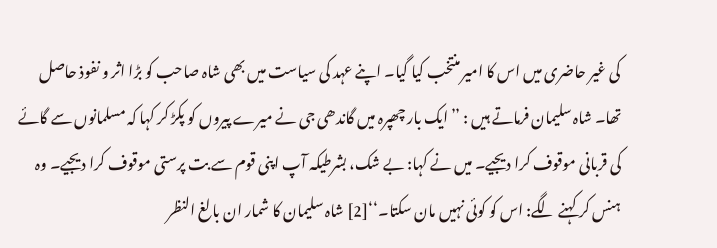کی غیر حاضری میں اس کا امیر منتخب کیا گیا۔ اپنے عہد کی سیاست میں بھی شاہ صاحب کو بڑا اثر و نفوذ حاصل تھا۔ شاہ سلیمان فرماتے ہیں : ’’ایک بار چھپرہ میں گاندھی جی نے میرے پیروں کو پکڑ کر کہا کہ مسلمانوں سے گائے کی قربانی موقوف کرا دیجیے۔ میں نے کہا: بے شک، بشرطیکہ آپ اپنی قوم سے بت پرستی موقوف کرا دیجیے۔ وہ ہنس کر کہنے لگے: اس کو کوئی نہیں مان سکتا۔‘‘[2] شاہ سلیمان کا شمار ان بالغ النظر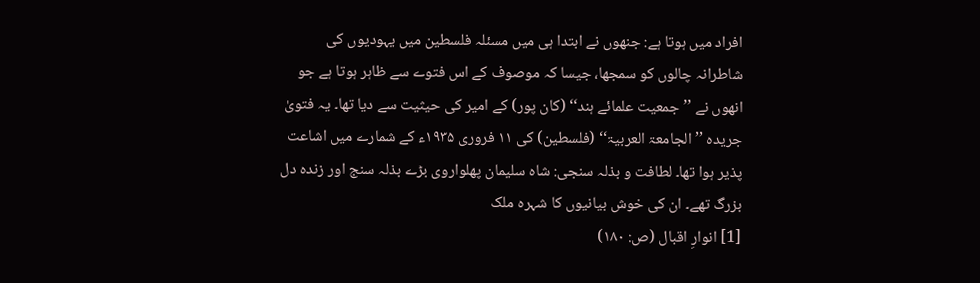افراد میں ہوتا ہے: جنھوں نے ابتدا ہی میں مسئلہ فلسطین میں یہودیوں کی شاطرانہ چالوں کو سمجھا، جیسا کہ موصوف کے اس فتوے سے ظاہر ہوتا ہے جو انھوں نے ’’جمعیت علمائے ہند‘‘ (کان پور) کے امیر کی حیثیت سے دیا تھا۔ یہ فتویٰ جریدہ ’’الجامعۃ العربیۃ‘‘ (فلسطین) کی ۱۱ فروری ۱۹۳۵ء کے شمارے میں اشاعت پذیر ہوا تھا۔ لطافت و بذلہ سنجی: شاہ سلیمان پھلواروی بڑے بذلہ سنج اور زندہ دل بزرگ تھے۔ ان کی خوش بیانیوں کا شہرہ ملک
[1] انوارِ اقبال (ص: ۱۸۰)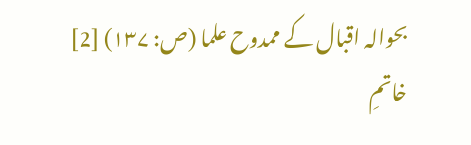بحوالہ اقبال کے ممدوح علما (ص: ۱۳۷) [2] خاتمِ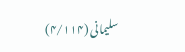سلیمانی (۴/۱۱۴)